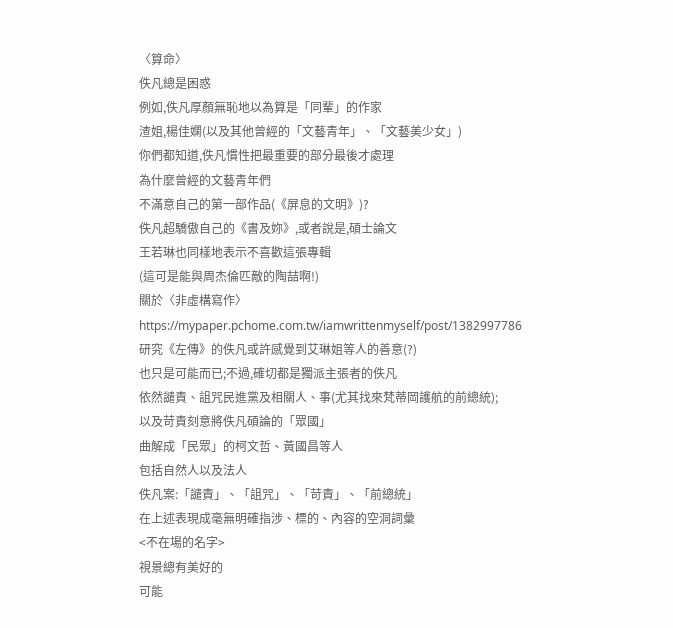〈算命〉
佚凡總是困惑
例如,佚凡厚顏無恥地以為算是「同輩」的作家
渣姐,楊佳嫻(以及其他曾經的「文藝青年」、「文藝美少女」)
你們都知道,佚凡慣性把最重要的部分最後才處理
為什麼曾經的文藝青年們
不滿意自己的第一部作品(《屏息的文明》)?
佚凡超驕傲自己的《書及妳》,或者說是,碩士論文
王若琳也同樣地表示不喜歡這張專輯
(這可是能與周杰倫匹敵的陶喆啊!)
關於〈非虛構寫作〉
https://mypaper.pchome.com.tw/iamwrittenmyself/post/1382997786
研究《左傳》的佚凡或許感覺到艾琳姐等人的善意(?)
也只是可能而已;不過,確切都是獨派主張者的佚凡
依然譴責、詛咒民進黨及相關人、事(尤其找來梵蒂岡護航的前總統);
以及苛責刻意將佚凡碩論的「眾國」
曲解成「民眾」的柯文哲、黃國昌等人
包括自然人以及法人
佚凡案:「譴責」、「詛咒」、「苛責」、「前總統」
在上述表現成毫無明確指涉、標的、內容的空洞詞彙
<不在場的名字>
視景總有美好的
可能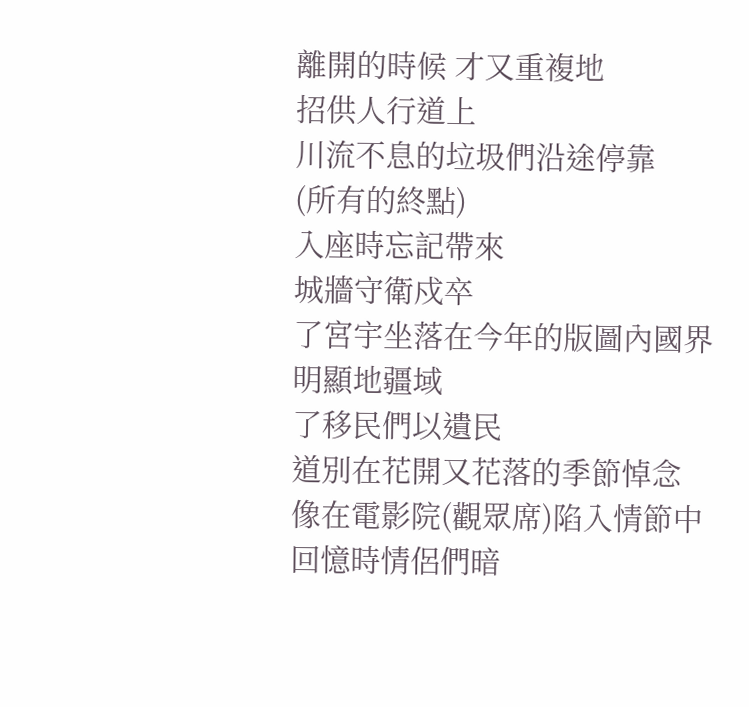離開的時候 才又重複地
招供人行道上
川流不息的垃圾們沿途停靠
(所有的終點)
入座時忘記帶來
城牆守衛戍卒
了宮宇坐落在今年的版圖內國界
明顯地疆域
了移民們以遺民
道別在花開又花落的季節悼念
像在電影院(觀眾席)陷入情節中
回憶時情侶們暗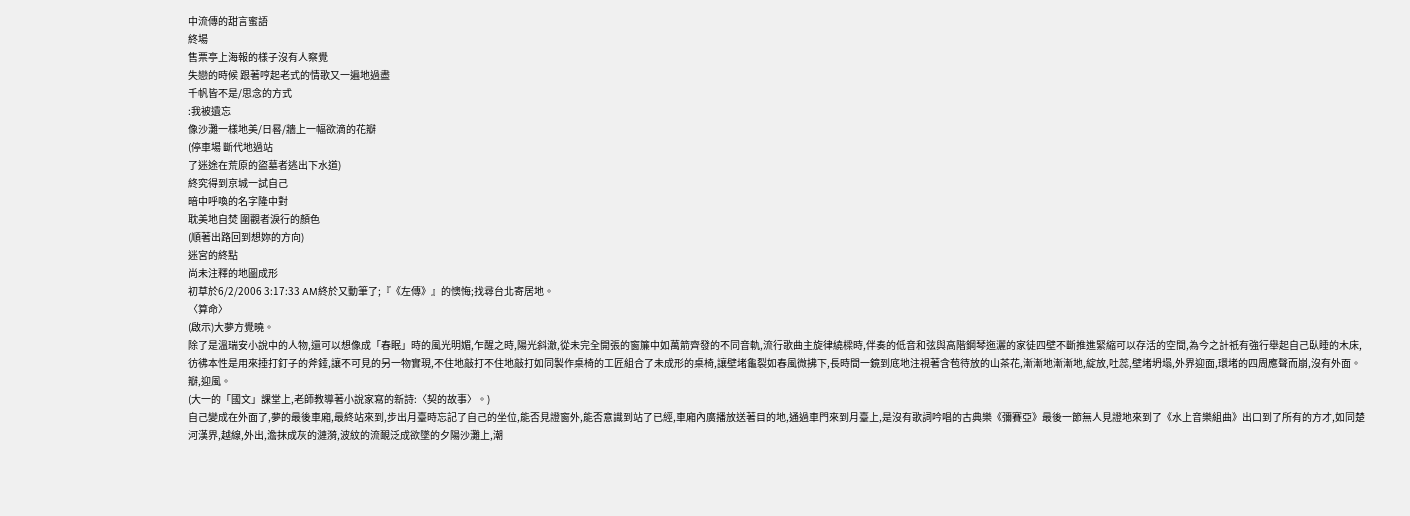中流傳的甜言蜜語
終場
售票亭上海報的樣子沒有人察覺
失戀的時候 跟著哼起老式的情歌又一遍地過盡
千帆皆不是/思念的方式
:我被遺忘
像沙灘一樣地美/日晷/牆上一幅欲滴的花瓣
(停車場 斷代地過站
了迷途在荒原的盜墓者逃出下水道)
終究得到京城一試自己
暗中呼喚的名字隆中對
耽美地自焚 圍觀者淚行的顏色
(順著出路回到想妳的方向)
迷宮的終點
尚未注釋的地圖成形
初草於6/2/2006 3:17:33 AM終於又動筆了;『《左傳》』的懊悔;找尋台北寄居地。
〈算命〉
(啟示)大夢方覺曉。
除了是溫瑞安小說中的人物,還可以想像成「春眠」時的風光明媚,乍醒之時,陽光斜澈,從未完全開張的窗簾中如萬箭齊發的不同音軌,流行歌曲主旋律繞樑時,伴奏的低音和弦與高階鋼琴迤灑的家徒四壁不斷推進緊縮可以存活的空間,為今之計祇有強行舉起自己臥睡的木床,彷彿本性是用來捶打釘子的斧錘,讓不可見的另一物實現,不住地敲打不住地敲打如同製作桌椅的工匠組合了未成形的桌椅,讓壁堵龜裂如春風微拂下,長時間一鏡到底地注視著含苞待放的山茶花,漸漸地漸漸地,綻放,吐蕊,壁堵坍塌,外界迎面,環堵的四周應聲而崩,沒有外面。
瓣,迎風。
(大一的「國文」課堂上,老師教導著小說家寫的新詩:〈契的故事〉。)
自己變成在外面了,夢的最後車廂,最終站來到,步出月臺時忘記了自己的坐位,能否見證窗外,能否意識到站了已經,車廂內廣播放送著目的地,通過車門來到月臺上,是沒有歌詞吟唱的古典樂《彌賽亞》最後一節無人見證地來到了《水上音樂組曲》出口到了所有的方才,如同楚河漢界,越線,外出,澹抹成灰的漣漪,波紋的流靦泛成欲墜的夕陽沙灘上,潮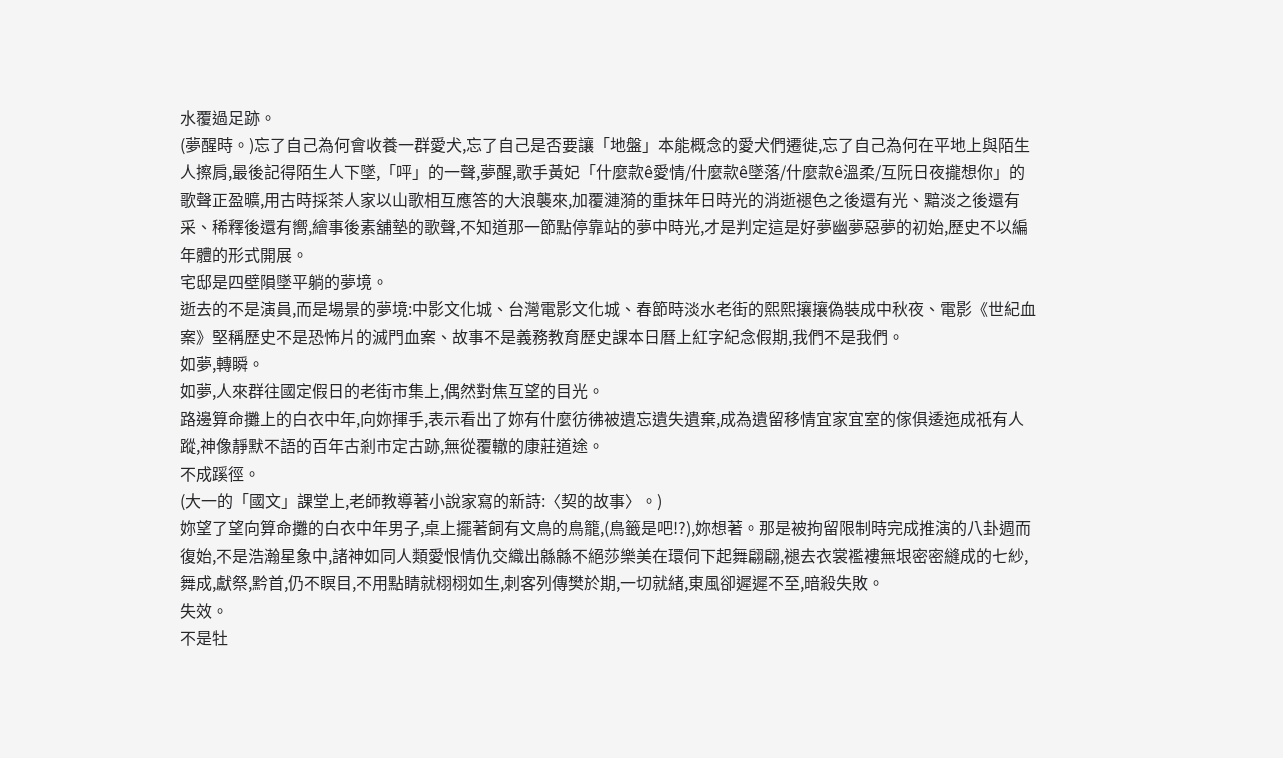水覆過足跡。
(夢醒時。)忘了自己為何會收養一群愛犬,忘了自己是否要讓「地盤」本能概念的愛犬們遷徙,忘了自己為何在平地上與陌生人擦肩,最後記得陌生人下墜,「呯」的一聲,夢醒,歌手黃妃「什麼款ê愛情/什麼款ê墜落/什麼款ê溫柔/互阮日夜攏想你」的歌聲正盈曠,用古時採茶人家以山歌相互應答的大浪襲來,加覆漣漪的重抹年日時光的消逝褪色之後還有光、黯淡之後還有采、稀釋後還有嚮,繪事後素舖墊的歌聲,不知道那一節點停靠站的夢中時光,才是判定這是好夢幽夢惡夢的初始,歷史不以編年體的形式開展。
宅邸是四壁隕墜平躺的夢境。
逝去的不是演員,而是場景的夢境:中影文化城、台灣電影文化城、春節時淡水老街的熙熙攘攘偽裝成中秋夜、電影《世紀血案》堅稱歷史不是恐怖片的滅門血案、故事不是義務教育歷史課本日曆上紅字紀念假期,我們不是我們。
如夢,轉瞬。
如夢,人來群往國定假日的老街市集上,偶然對焦互望的目光。
路邊算命攤上的白衣中年,向妳揮手,表示看出了妳有什麼彷彿被遺忘遺失遺棄,成為遺留移情宜家宜室的傢俱逶迤成祇有人蹤,神像靜默不語的百年古剎市定古跡,無從覆轍的康莊道途。
不成蹊徑。
(大一的「國文」課堂上,老師教導著小說家寫的新詩:〈契的故事〉。)
妳望了望向算命攤的白衣中年男子,桌上擺著飼有文鳥的鳥籠,(鳥籤是吧!?),妳想著。那是被拘留限制時完成推演的八卦週而復始,不是浩瀚星象中,諸神如同人類愛恨情仇交織出緜緜不絕莎樂美在環伺下起舞翩翩,褪去衣裳襤褸無垠密密縫成的七紗,舞成,獻祭,黔首,仍不瞑目,不用點睛就栩栩如生,刺客列傳樊於期,一切就緒,東風卻遲遲不至,暗殺失敗。
失效。
不是牡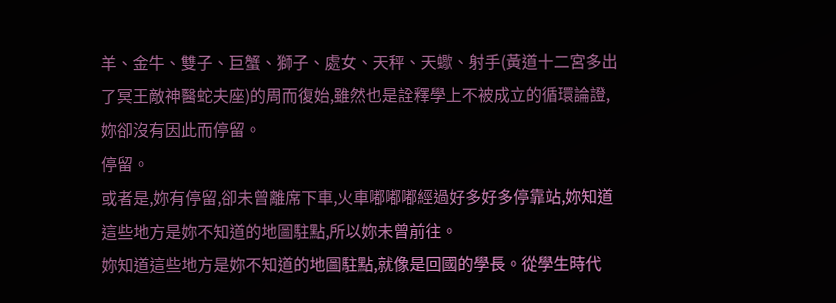羊、金牛、雙子、巨蟹、獅子、處女、天秤、天蠍、射手(黃道十二宮多出了冥王敵神醫蛇夫座)的周而復始,雖然也是詮釋學上不被成立的循環論證,妳卻沒有因此而停留。
停留。
或者是,妳有停留,卻未曾離席下車,火車嘟嘟嘟經過好多好多停靠站,妳知道這些地方是妳不知道的地圖駐點,所以妳未曾前往。
妳知道這些地方是妳不知道的地圖駐點,就像是回國的學長。從學生時代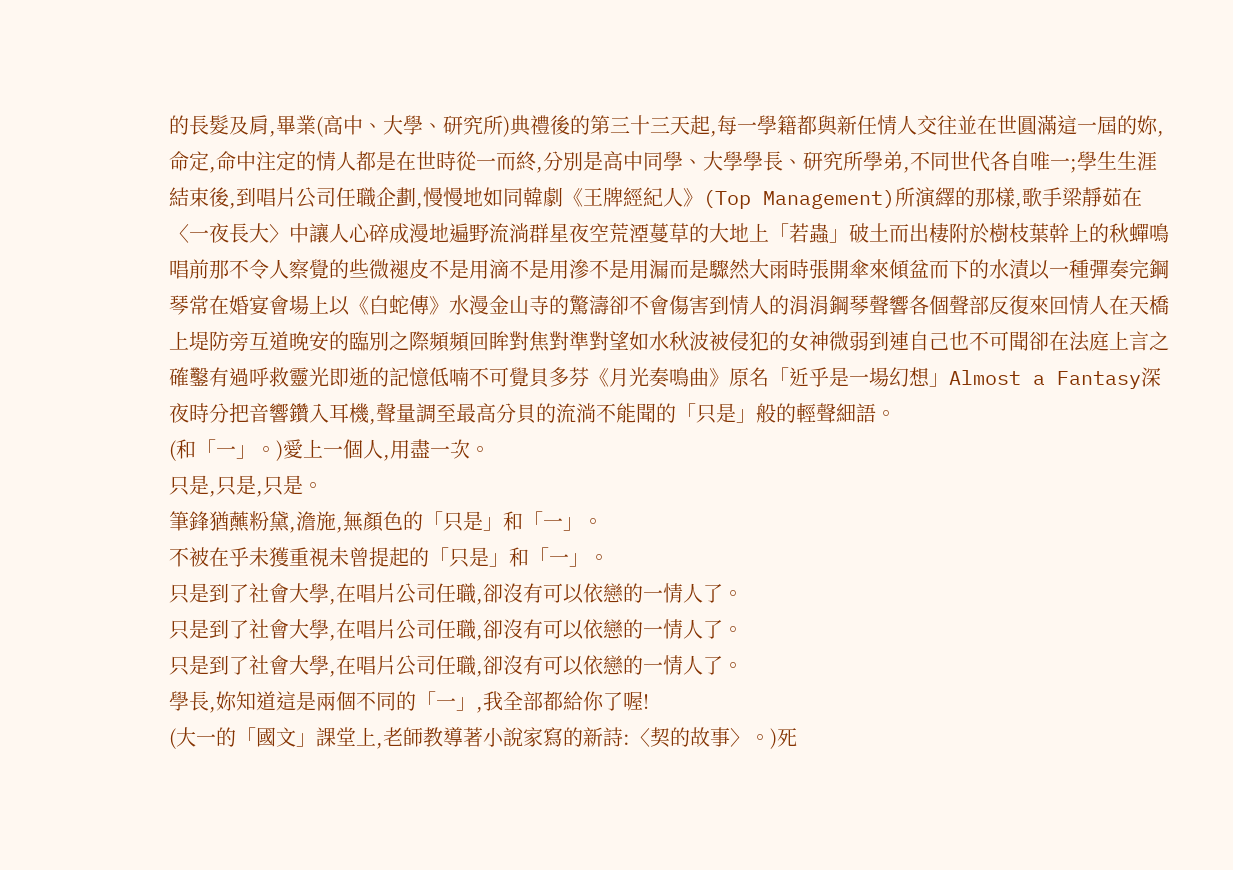的長髮及肩,畢業(高中、大學、研究所)典禮後的第三十三天起,每一學籍都與新任情人交往並在世圓滿這一屆的妳,命定,命中注定的情人都是在世時從一而終,分別是高中同學、大學學長、研究所學弟,不同世代各自唯一;學生生涯結束後,到唱片公司任職企劃,慢慢地如同韓劇《王牌經紀人》(Top Management)所演繹的那樣,歌手梁靜茹在〈一夜長大〉中讓人心碎成漫地遍野流淌群星夜空荒湮蔓草的大地上「若蟲」破土而出棲附於樹枝葉幹上的秋蟬鳴唱前那不令人察覺的些微褪皮不是用滴不是用滲不是用漏而是驟然大雨時張開傘來傾盆而下的水漬以一種彈奏完鋼琴常在婚宴會場上以《白蛇傳》水漫金山寺的驚濤卻不會傷害到情人的涓涓鋼琴聲響各個聲部反復來回情人在天橋上堤防旁互道晚安的臨別之際頻頻回眸對焦對準對望如水秋波被侵犯的女神微弱到連自己也不可聞卻在法庭上言之確鑿有過呼救靈光即逝的記憶低喃不可覺貝多芬《月光奏鳴曲》原名「近乎是一場幻想」Almost a Fantasy深夜時分把音響鑽入耳機,聲量調至最高分貝的流淌不能聞的「只是」般的輕聲細語。
(和「一」。)愛上一個人,用盡一次。
只是,只是,只是。
筆鋒猶蘸粉黛,澹施,無顏色的「只是」和「一」。
不被在乎未獲重視未曾提起的「只是」和「一」。
只是到了社會大學,在唱片公司任職,卻沒有可以依戀的一情人了。
只是到了社會大學,在唱片公司任職,卻沒有可以依戀的一情人了。
只是到了社會大學,在唱片公司任職,卻沒有可以依戀的一情人了。
學長,妳知道這是兩個不同的「一」,我全部都給你了喔!
(大一的「國文」課堂上,老師教導著小說家寫的新詩:〈契的故事〉。)死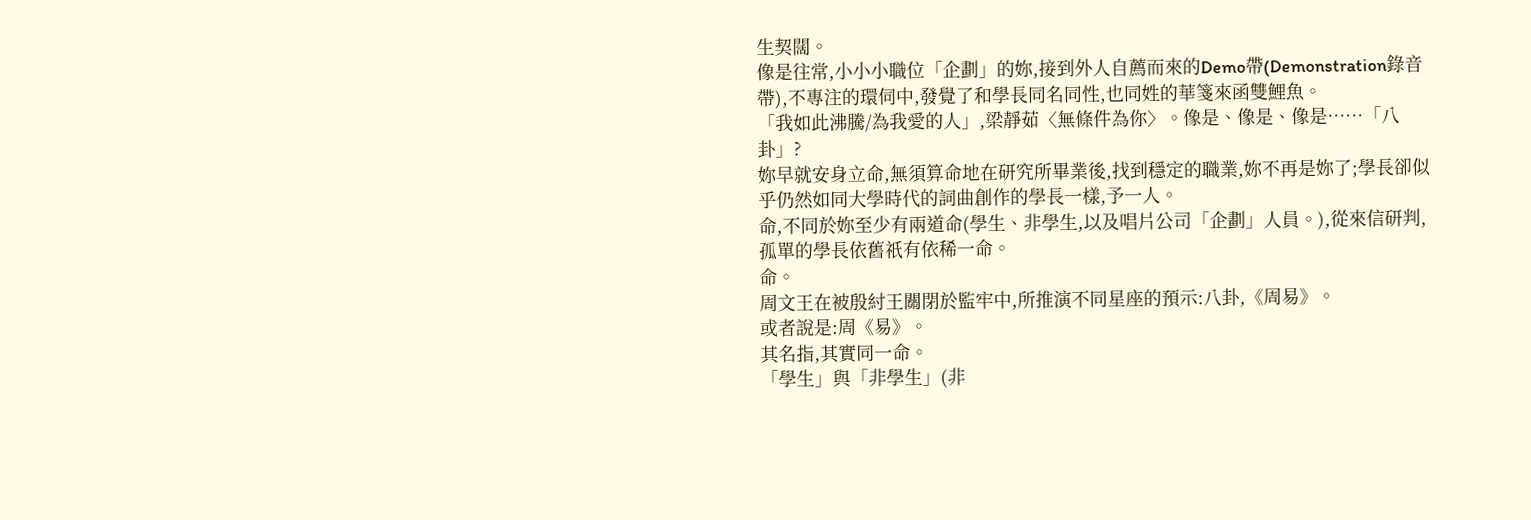生契闊。
像是往常,小小小職位「企劃」的妳,接到外人自薦而來的Demo帶(Demonstration錄音帶),不專注的環伺中,發覺了和學長同名同性,也同姓的華箋來函雙鯉魚。
「我如此沸騰/為我愛的人」,梁靜茹〈無條件為你〉。像是、像是、像是……「八卦」?
妳早就安身立命,無須算命地在研究所畢業後,找到穩定的職業,妳不再是妳了;學長卻似乎仍然如同大學時代的詞曲創作的學長一樣,予一人。
命,不同於妳至少有兩道命(學生、非學生,以及唱片公司「企劃」人員。),從來信研判,孤單的學長依舊祇有依稀一命。
命。
周文王在被殷紂王關閉於監牢中,所推演不同星座的預示:八卦,《周易》。
或者說是:周《易》。
其名指,其實同一命。
「學生」與「非學生」(非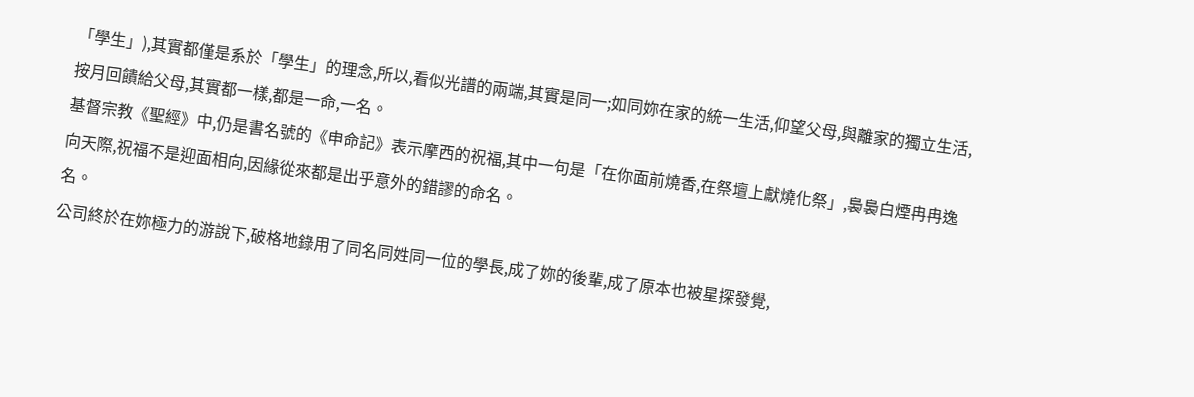「學生」),其實都僅是系於「學生」的理念,所以,看似光譜的兩端,其實是同一;如同妳在家的統一生活,仰望父母,與離家的獨立生活,按月回饋給父母,其實都一樣,都是一命,一名。
基督宗教《聖經》中,仍是書名號的《申命記》表示摩西的祝福,其中一句是「在你面前燒香,在祭壇上獻燒化祭」,裊裊白煙冉冉逸向天際,祝福不是迎面相向,因緣從來都是出乎意外的錯謬的命名。
名。
公司終於在妳極力的游說下,破格地錄用了同名同姓同一位的學長,成了妳的後輩,成了原本也被星探發覺,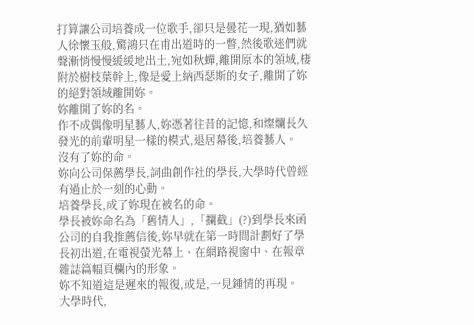打算讓公司培養成一位歌手,卻只是曇花一現,猶如藝人徐懷玉般,驚鴻只在甫出道時的一瞥,然後歌迷們就聲漸悄慢慢緩緩地出土,宛如秋蟬,離開原本的領域,棲附於樹枝葉幹上,像是愛上納西瑟斯的女子,離開了妳的絕對領域離開妳。
妳離開了妳的名。
作不成偶像明星藝人,妳憑著往昔的記憶,和燦爛長久發光的前輩明星一樣的模式,退居幕後,培養藝人。
沒有了妳的命。
妳向公司保薦學長,詞曲創作社的學長,大學時代曾經有過止於一刻的心動。
培養學長,成了妳現在被名的命。
學長被妳命名為「舊情人」,「攔截」(?)到學長來函公司的自我推薦信後,妳早就在第一時間計劃好了學長初出道,在電視螢光幕上、在網路視窗中、在報章雜誌篇幅頁欄內的形象。
妳不知道這是遲來的報復,或是,一見鍾情的再現。
大學時代,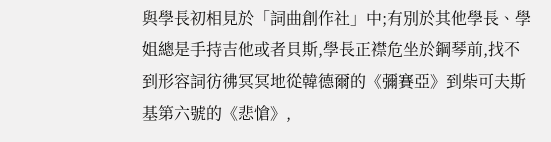與學長初相見於「詞曲創作社」中;有別於其他學長、學姐總是手持吉他或者貝斯,學長正襟危坐於鋼琴前,找不到形容詞彷彿冥冥地從韓德爾的《彌賽亞》到柴可夫斯基第六號的《悲愴》,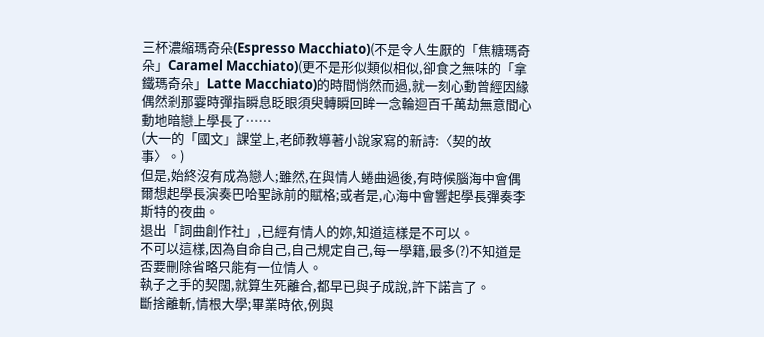三杯濃縮瑪奇朵(Espresso Macchiato)(不是令人生厭的「焦糖瑪奇朵」Caramel Macchiato)(更不是形似類似相似,卻食之無味的「拿鐵瑪奇朵」Latte Macchiato)的時間悄然而過,就一刻心動曾經因緣偶然剎那霎時彈指瞬息眨眼須臾轉瞬回眸一念輪迴百千萬劫無意間心動地暗戀上學長了……
(大一的「國文」課堂上,老師教導著小說家寫的新詩:〈契的故事〉。)
但是,始終沒有成為戀人;雖然,在與情人蜷曲過後,有時候腦海中會偶爾想起學長演奏巴哈聖詠前的賦格;或者是,心海中會響起學長彈奏李斯特的夜曲。
退出「詞曲創作社」,已經有情人的妳,知道這樣是不可以。
不可以這樣,因為自命自己,自己規定自己,每一學籍,最多(?)不知道是否要刪除省略只能有一位情人。
執子之手的契闊,就算生死離合,都早已與子成說,許下諾言了。
斷捨離斬,情根大學;畢業時依,例與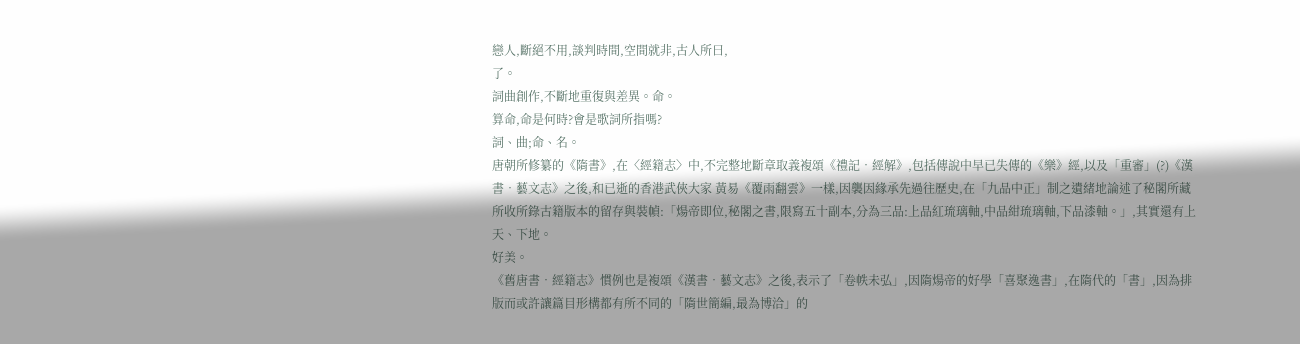戀人,斷絕不用,談判時間,空間就非,古人所曰,
了。
詞曲創作,不斷地重復與差異。命。
算命,命是何時?會是歌詞所指嗎?
詞、曲;命、名。
唐朝所修纂的《隋書》,在〈經籍志〉中,不完整地斷章取義複頌《禮記•經解》,包括傳說中早已失傳的《樂》經,以及「重審」(?)《漢書•藝文志》之後,和已逝的香港武俠大家 黃易《覆雨翻雲》一樣,因襲因緣承先過往歷史,在「九品中正」制之遺緒地論述了秘閣所藏所收所錄古籍版本的留存與裝幀:「煬帝即位,秘閣之書,限寫五十副本,分為三品:上品紅琉璃軸,中品紺琉璃軸,下品漆軸。」,其實還有上天、下地。
好美。
《舊唐書•經籍志》慣例也是複頌《漢書•藝文志》之後,表示了「卷帙未弘」,因隋煬帝的好學「喜聚逸書」,在隋代的「書」,因為排版而或許讓篇目形構都有所不同的「隋世簡編,最為博洽」的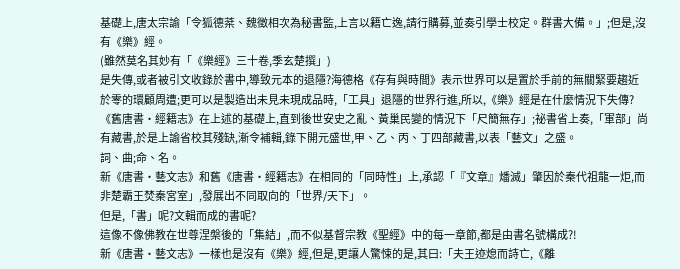基礎上,唐太宗諭「令狐德棻、魏徵相次為秘書監,上言以籍亡逸,請行購募,並奏引學士校定。群書大備。」;但是,沒有《樂》經。
(雖然莫名其妙有「《樂經》三十卷,季玄楚撰」)
是失傳,或者被引文收錄於書中,導致元本的退隱?海德格《存有與時間》表示世界可以是置於手前的無關緊要趨近於零的環顧周遭;更可以是製造出未見未現成品時,「工具」退隱的世界行進,所以,《樂》經是在什麼情況下失傳?
《舊唐書•經籍志》在上述的基礎上,直到後世安史之亂、黃巢民變的情況下「尺簡無存」;祕書省上奏,「軍部」尚有藏書,於是上諭省校其殘缺,漸令補輯,錄下開元盛世,甲、乙、丙、丁四部藏書,以表「藝文」之盛。
詞、曲;命、名。
新《唐書•藝文志》和舊《唐書•經籍志》在相同的「同時性」上,承認「『文章』燔滅」肇因於秦代祖龍一炬,而非楚霸王焚秦宮室」,發展出不同取向的「世界/天下」。
但是,「書」呢?文輯而成的書呢?
這像不像佛教在世尊涅槃後的「集結」,而不似基督宗教《聖經》中的每一章節,都是由書名號構成?!
新《唐書•藝文志》一樣也是沒有《樂》經,但是,更讓人驚悚的是,其曰:「夫王迹熄而詩亡,《離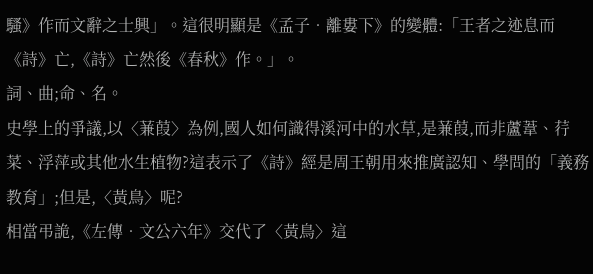騷》作而文辭之士興」。這很明顯是《孟子•離婁下》的變體:「王者之迹息而《詩》亡,《詩》亡然後《春秋》作。」。
詞、曲;命、名。
史學上的爭議,以〈蒹葭〉為例,國人如何識得溪河中的水草,是蒹葭,而非蘆葦、荇菜、浮萍或其他水生植物?這表示了《詩》經是周王朝用來推廣認知、學問的「義務教育」;但是,〈黃鳥〉呢?
相當弔詭,《左傳•文公六年》交代了〈黃鳥〉這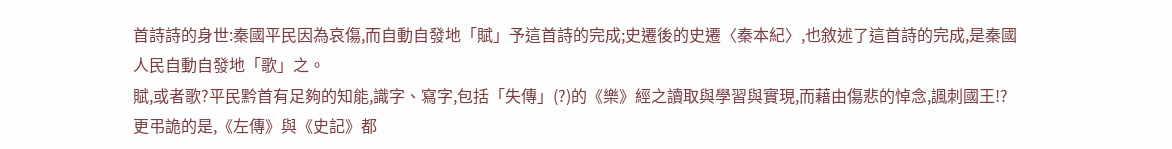首詩詩的身世:秦國平民因為哀傷,而自動自發地「賦」予這首詩的完成;史遷後的史遷〈秦本紀〉,也敘述了這首詩的完成,是秦國人民自動自發地「歌」之。
賦,或者歌?平民黔首有足夠的知能,識字、寫字,包括「失傳」(?)的《樂》經之讀取與學習與實現,而藉由傷悲的悼念,諷刺國王!?
更弔詭的是,《左傳》與《史記》都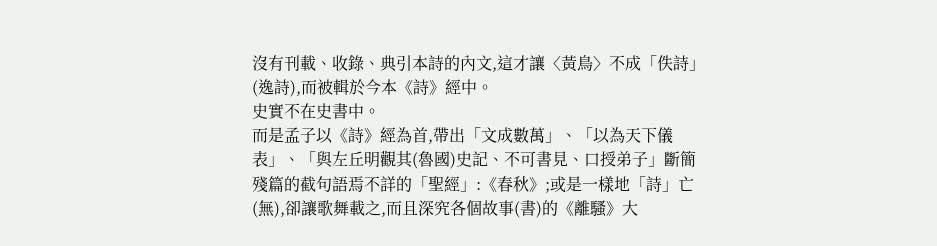沒有刊載、收錄、典引本詩的內文,這才讓〈黃鳥〉不成「佚詩」(逸詩),而被輯於今本《詩》經中。
史實不在史書中。
而是孟子以《詩》經為首,帶出「文成數萬」、「以為天下儀表」、「與左丘明觀其(魯國)史記、不可書見、口授弟子」斷簡殘篇的截句語焉不詳的「聖經」:《春秋》;或是一樣地「詩」亡(無),卻讓歌舞載之,而且深究各個故事(書)的《離騷》大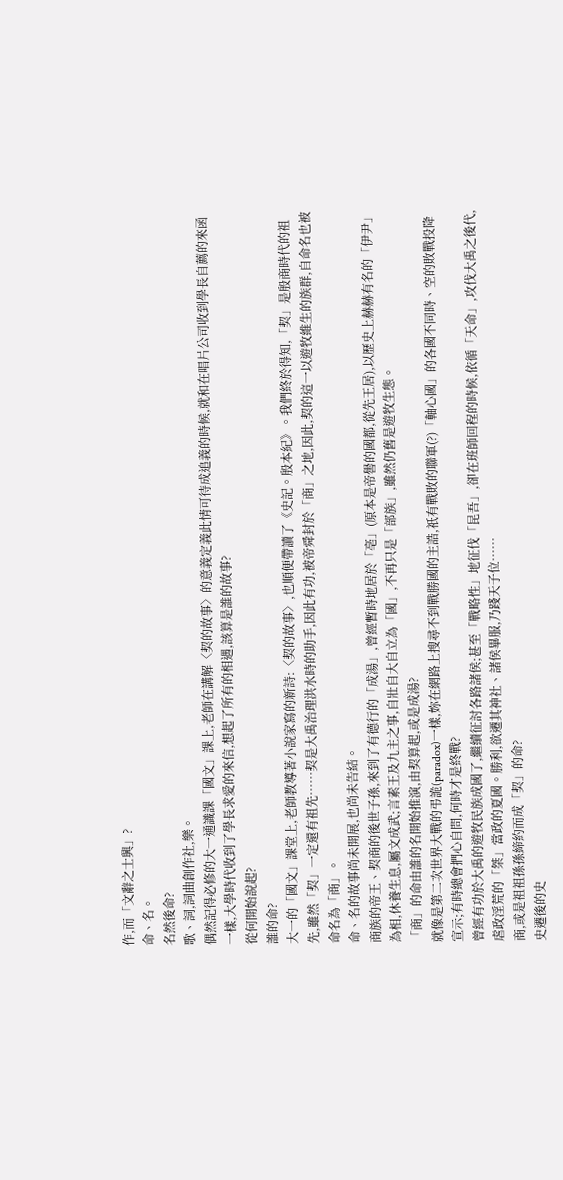作,而「文辭之士興」?
命、名。
名然後命?
歌、詞,詞曲創作社,樂。
偶然記得必修的大一通識課「國文」課上,老師在講解〈契的故事〉的意義定義此情可待成追義的時候,就和在唱片公司收到學長自薦的來函一樣,大學時代收到了學長求愛的來信,想起了所有的相遇,該算是誰的故事?
從何開始說起?
誰的命?
大一的「國文」課堂上,老師教導著小說家寫的新詩:〈契的故事〉,也順便帶讀了《史記。殷本紀》。我們終於得知,「契」是殷商時代的祖先,雖然「契」一定還有祖先……契是大禹治理洪水時的助手,因此有功,被帝舜封於「商」之地,因此,契的這一以遊牧維生的族群,自命名也被命名為「商」。
命、名的故事尚未開展,也尚未告結。
商族的帝王、契商的後世子孫,來到了有德行的「成湯」,曾經暫時地居於「亳」(原本是帝嚳的國都,從先王居),以歷史上赫赫有名的「伊尹」為相,休養生息,屬文成武;言素王及九主之事,自壯自大自立為「國」,不再只是「部族」,雖然仍舊是遊牧生態。
「商」的命由誰的名開始推演,由契算起,或是成湯?
就像是第二次世界大戰的弔詭(paradox)一樣,妳在網路上搜尋不到戰勝國的主誥,祇有戰敗的聯軍(?)「軸心國」的各國不同時、空的敗戰投降宣示;有時總會捫心自問,何時才是終戰?
曾經有功於大禹的遊牧民族成國了,繼續征討各路諸侯;甚至「戰略性」地征伐「昆吾」,卻在班師回程的時候,依循「天命」,攻伐大禹之後代,虐政淫荒的「桀」當政的夏國。勝利,欲遷其神社、諸侯畢服,乃踐天子位……
商,或是祖祖孫孫締約而成「契」的命?
史遷後的史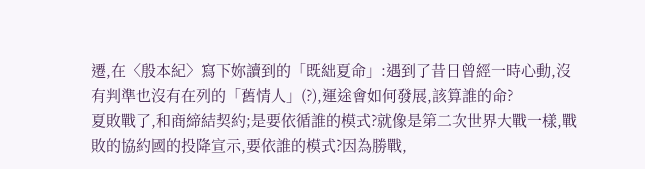遷,在〈殷本紀〉寫下妳讀到的「既絀夏命」:遇到了昔日曾經一時心動,沒有判準也沒有在列的「舊情人」(?),運途會如何發展,該算誰的命?
夏敗戰了,和商締結契約;是要依循誰的模式?就像是第二次世界大戰一樣,戰敗的協約國的投降宣示,要依誰的模式?因為勝戰,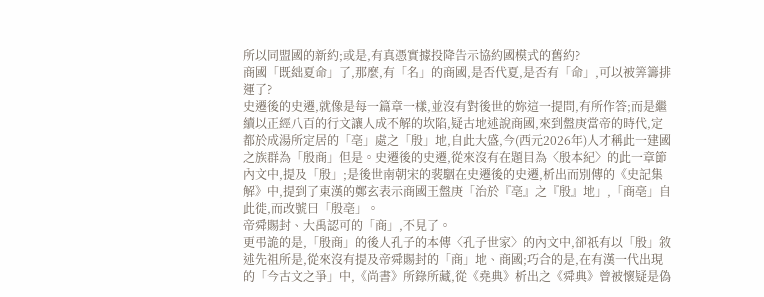所以同盟國的新約;或是,有真憑實據投降告示協約國模式的舊約?
商國「既絀夏命」了,那麼,有「名」的商國,是否代夏,是否有「命」,可以被筭籌排運了?
史遷後的史遷,就像是每一篇章一樣,並沒有對後世的妳這一提問,有所作答;而是繼續以正經八百的行文讓人成不解的坎陷,疑古地述說商國,來到盤庚當帝的時代,定都於成湯所定居的「亳」處之「殷」地,自此大盛,今(西元2026年)人才稱此一建國之族群為「殷商」但是。史遷後的史遷,從來沒有在題目為〈殷本紀〉的此一章節內文中,提及「殷」;是後世南朝宋的裴駰在史遷後的史遷,析出而別傳的《史記集解》中,提到了東漢的鄭玄表示商國王盤庚「治於『亳』之『殷』地」,「商亳」自此徙,而改號曰「殷亳」。
帝舜賜封、大禹認可的「商」,不見了。
更弔詭的是,「殷商」的後人孔子的本傳〈孔子世家〉的內文中,卻祇有以「殷」敘述先祖所是,從來沒有提及帝舜賜封的「商」地、商國;巧合的是,在有漢一代出現的「今古文之爭」中,《尚書》所錄所藏,從《堯典》析出之《舜典》曾被懷疑是偽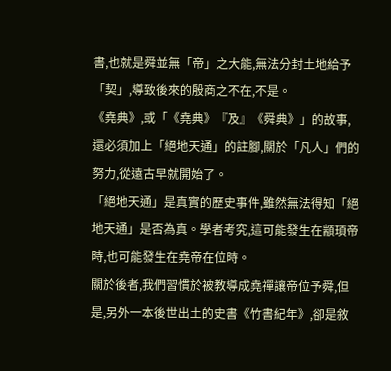書,也就是舜並無「帝」之大能,無法分封土地給予「契」,導致後來的殷商之不在,不是。
《堯典》,或「《堯典》『及』《舜典》」的故事,還必須加上「絕地天通」的註腳,關於「凡人」們的努力,從遠古早就開始了。
「絕地天通」是真實的歷史事件,雖然無法得知「絕地天通」是否為真。學者考究,這可能發生在顓頊帝時,也可能發生在堯帝在位時。
關於後者,我們習慣於被教導成堯禪讓帝位予舜,但是,另外一本後世出土的史書《竹書紀年》,卻是敘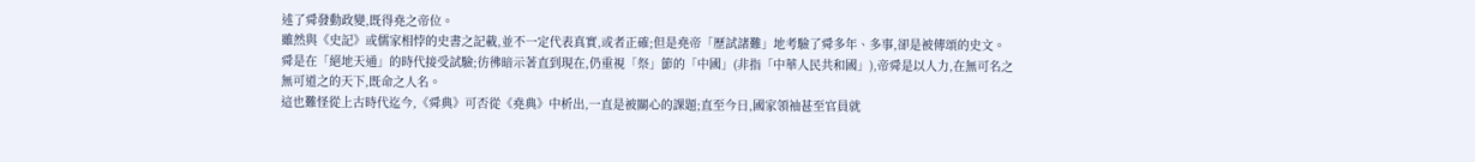述了舜發動政變,既得堯之帝位。
雖然與《史記》或儒家相悖的史書之記載,並不一定代表真實,或者正確;但是堯帝「歷試諸難」地考驗了舜多年、多事,卻是被傳頌的史文。
舜是在「絕地天通」的時代接受試驗;彷彿暗示著直到現在,仍重視「祭」節的「中國」(非指「中華人民共和國」),帝舜是以人力,在無可名之無可道之的天下,既命之人名。
這也難怪從上古時代迄今,《舜典》可否從《堯典》中析出,一直是被關心的課題;直至今日,國家領袖甚至官員就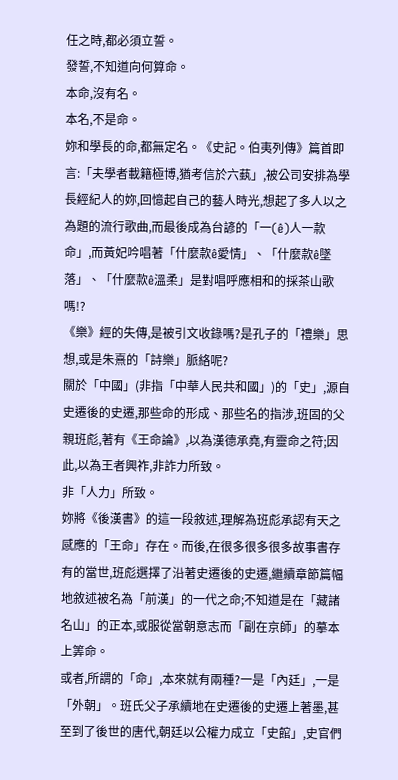任之時,都必須立誓。
發誓,不知道向何算命。
本命,沒有名。
本名,不是命。
妳和學長的命,都無定名。《史記。伯夷列傳》篇首即言:「夫學者載籍極博,猶考信於六蓺」,被公司安排為學長經紀人的妳,回憶起自己的藝人時光,想起了多人以之為題的流行歌曲,而最後成為台諺的「一(ê)人一款命」,而黃妃吟唱著「什麼款ê愛情」、「什麼款ê墜落」、「什麼款ê溫柔」是對唱呼應相和的採茶山歌嗎!?
《樂》經的失傳,是被引文收錄嗎?是孔子的「禮樂」思想,或是朱熹的「詩樂」脈絡呢?
關於「中國」(非指「中華人民共和國」)的「史」,源自史遷後的史遷,那些命的形成、那些名的指涉,班固的父親班彪,著有《王命論》,以為漢德承堯,有靈命之符;因此,以為王者興祚,非詐力所致。
非「人力」所致。
妳將《後漢書》的這一段敘述,理解為班彪承認有天之感應的「王命」存在。而後,在很多很多很多故事書存有的當世,班彪選擇了沿著史遷後的史遷,繼續章節篇幅地敘述被名為「前漢」的一代之命;不知道是在「藏諸名山」的正本,或服從當朝意志而「副在京師」的摹本上筭命。
或者,所謂的「命」,本來就有兩種?一是「內廷」,一是「外朝」。班氏父子承續地在史遷後的史遷上著墨,甚至到了後世的唐代,朝廷以公權力成立「史館」,史官們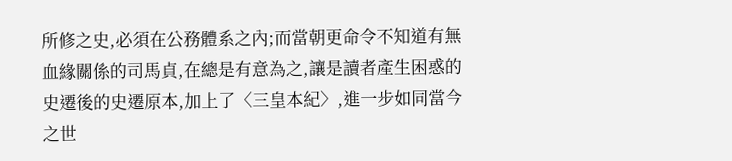所修之史,必須在公務體系之內;而當朝更命令不知道有無血緣關係的司馬貞,在總是有意為之,讓是讀者產生困惑的史遷後的史遷原本,加上了〈三皇本紀〉,進一步如同當今之世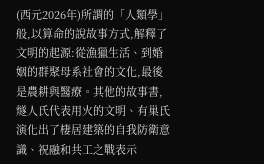(西元2026年)所謂的「人類學」般,以算命的說故事方式,解釋了文明的起源:從漁獵生活、到婚姻的群聚母系社會的文化,最後是農耕與醫療。其他的故事書,燧人氏代表用火的文明、有巢氏演化出了棲居建築的自我防衛意識、祝融和共工之戰表示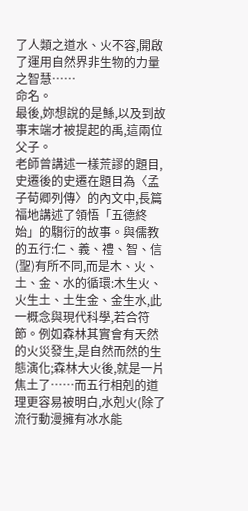了人類之道水、火不容,開啟了運用自然界非生物的力量之智慧……
命名。
最後,妳想說的是鯀,以及到故事末端才被提起的禹,這兩位父子。
老師曾講述一樣荒謬的題目,史遷後的史遷在題目為〈孟子荀卿列傳〉的內文中,長篇福地講述了領悟「五德終始」的騶衍的故事。與儒教的五行:仁、義、禮、智、信(聖)有所不同,而是木、火、土、金、水的循環:木生火、火生土、土生金、金生水,此一概念與現代科學,若合符節。例如森林其實會有天然的火災發生,是自然而然的生態演化;森林大火後,就是一片焦土了……而五行相剋的道理更容易被明白,水剋火(除了流行動漫擁有冰水能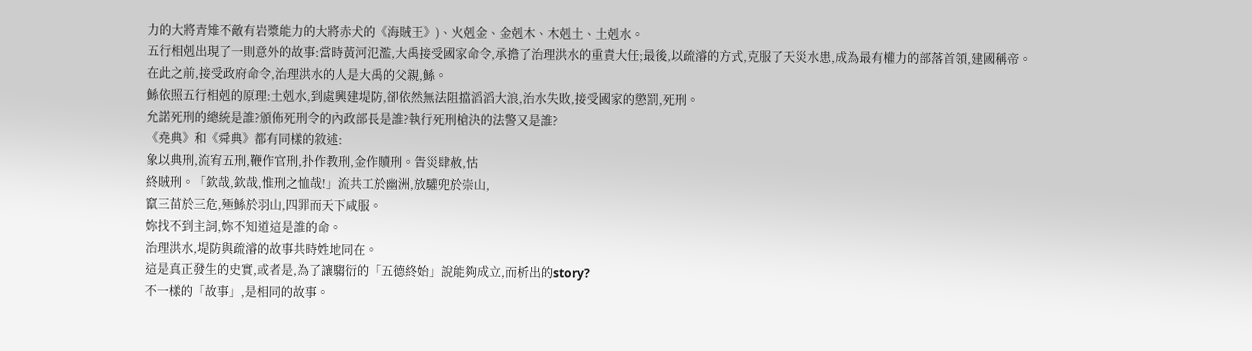力的大將青雉不敵有岩漿能力的大將赤犬的《海賊王》)、火剋金、金剋木、木剋土、土剋水。
五行相剋出現了一則意外的故事:當時黃河氾濫,大禹接受國家命令,承擔了治理洪水的重責大任;最後,以疏濬的方式,克服了天災水患,成為最有權力的部落首領,建國稱帝。
在此之前,接受政府命令,治理洪水的人是大禹的父親,鯀。
鯀依照五行相剋的原理:土剋水,到處興建堤防,卻依然無法阻擋滔滔大浪,治水失敗,接受國家的懲罰,死刑。
允諾死刑的總統是誰?頒佈死刑令的內政部長是誰?執行死刑槍決的法警又是誰?
《堯典》和《舜典》都有同樣的敘述:
象以典刑,流宥五刑,鞭作官刑,扑作教刑,金作贖刑。眚災肆赦,怙
終賊刑。「欽哉,欽哉,惟刑之恤哉!」流共工於幽洲,放驩兜於崇山,
竄三苗於三危,殛鯀於羽山,四罪而天下咸服。
妳找不到主詞,妳不知道這是誰的命。
治理洪水,堤防與疏濬的故事共時姓地同在。
這是真正發生的史實,或者是,為了讓騶衍的「五德終始」說能夠成立,而析出的story?
不一樣的「故事」,是相同的故事。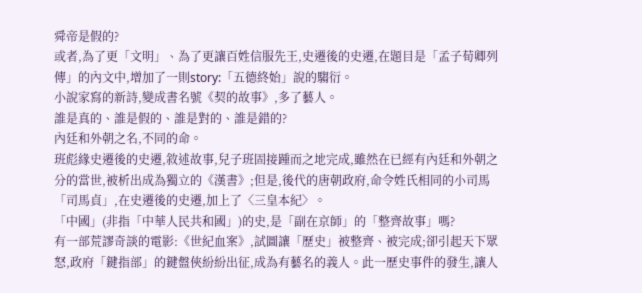舜帝是假的?
或者,為了更「文明」、為了更讓百姓信服先王,史遷後的史遷,在題目是「孟子荀卿列傳」的內文中,增加了一則story:「五德終始」說的騶衍。
小說家寫的新詩,變成書名號《契的故事》,多了藝人。
誰是真的、誰是假的、誰是對的、誰是錯的?
內廷和外朝之名,不同的命。
班彪緣史遷後的史遷,敘述故事,兒子班固接踵而之地完成,雖然在已經有內廷和外朝之分的當世,被析出成為獨立的《漢書》;但是,後代的唐朝政府,命令姓氏相同的小司馬「司馬貞」,在史遷後的史遷,加上了〈三皇本紀〉。
「中國」(非指「中華人民共和國」)的史,是「副在京師」的「整齊故事」嗎?
有一部荒謬奇談的電影:《世紀血案》,試圖讓「歷史」被整齊、被完成;卻引起天下眾怒,政府「鍵指部」的鍵盤俠紛紛出征,成為有藝名的義人。此一歷史事件的發生,讓人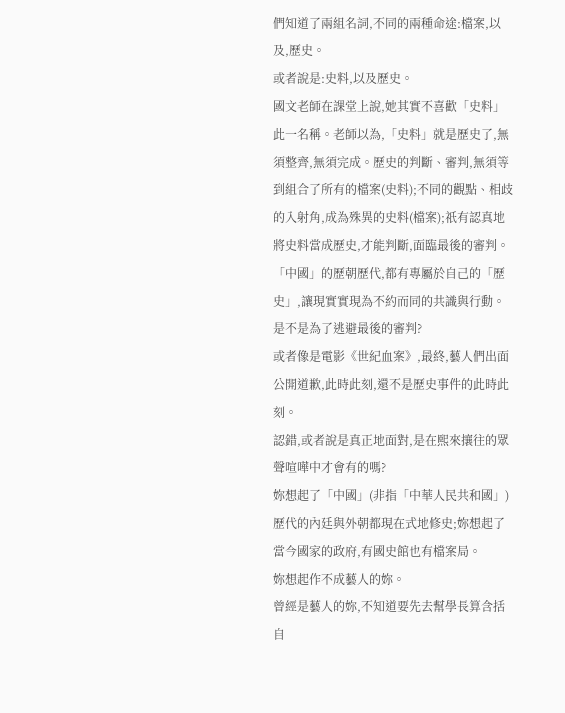們知道了兩組名詞,不同的兩種命途:檔案,以及,歷史。
或者說是:史料,以及歷史。
國文老師在課堂上說,她其實不喜歡「史料」此一名稱。老師以為,「史料」就是歷史了,無須整齊,無須完成。歷史的判斷、審判,無須等到組合了所有的檔案(史料);不同的觀點、相歧的入射角,成為殊異的史料(檔案);祇有認真地將史料當成歷史,才能判斷,面臨最後的審判。
「中國」的歷朝歷代,都有專屬於自己的「歷史」,讓現實實現為不約而同的共識與行動。
是不是為了逃避最後的審判?
或者像是電影《世紀血案》,最終,藝人們出面公開道歉,此時此刻,還不是歷史事件的此時此刻。
認錯,或者說是真正地面對,是在熙來攘往的眾聲喧嘩中才會有的嗎?
妳想起了「中國」(非指「中華人民共和國」)歷代的內廷與外朝都現在式地修史;妳想起了當今國家的政府,有國史館也有檔案局。
妳想起作不成藝人的妳。
曾經是藝人的妳,不知道要先去幫學長算含括自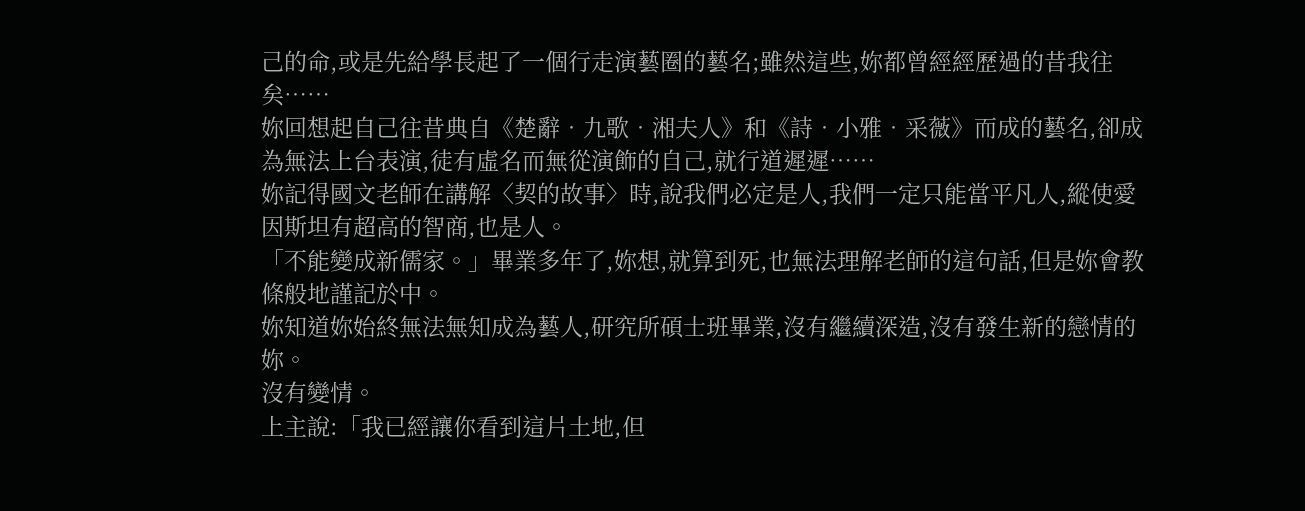己的命,或是先給學長起了一個行走演藝圈的藝名;雖然這些,妳都曾經經歷過的昔我往矣……
妳回想起自己往昔典自《楚辭•九歌•湘夫人》和《詩•小雅•采薇》而成的藝名,卻成為無法上台表演,徒有虛名而無從演飾的自己,就行道遲遲……
妳記得國文老師在講解〈契的故事〉時,說我們必定是人,我們一定只能當平凡人,縱使愛因斯坦有超高的智商,也是人。
「不能變成新儒家。」畢業多年了,妳想,就算到死,也無法理解老師的這句話,但是妳會教條般地謹記於中。
妳知道妳始終無法無知成為藝人,研究所碩士班畢業,沒有繼續深造,沒有發生新的戀情的妳。
沒有變情。
上主說:「我已經讓你看到這片土地,但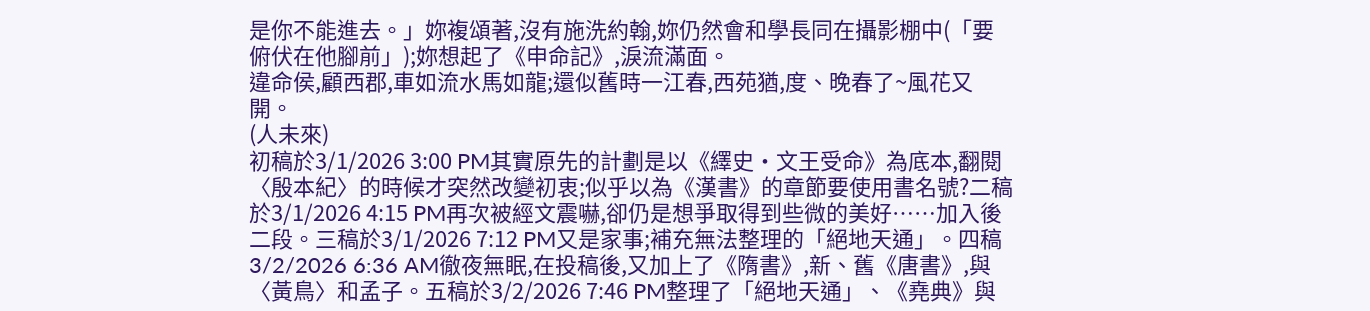是你不能進去。」妳複頌著,沒有施洗約翰,妳仍然會和學長同在攝影棚中(「要俯伏在他腳前」);妳想起了《申命記》,淚流滿面。
違命侯,顧西郡,車如流水馬如龍;還似舊時一江春,西苑猶,度、晚春了~風花又開。
(人未來)
初稿於3/1/2026 3:00 PM其實原先的計劃是以《繹史•文王受命》為底本,翻閱〈殷本紀〉的時候才突然改變初衷;似乎以為《漢書》的章節要使用書名號?二稿於3/1/2026 4:15 PM再次被經文震嚇,卻仍是想爭取得到些微的美好……加入後二段。三稿於3/1/2026 7:12 PM又是家事;補充無法整理的「絕地天通」。四稿3/2/2026 6:36 AM徹夜無眠,在投稿後,又加上了《隋書》,新、舊《唐書》,與〈黃鳥〉和孟子。五稿於3/2/2026 7:46 PM整理了「絕地天通」、《堯典》與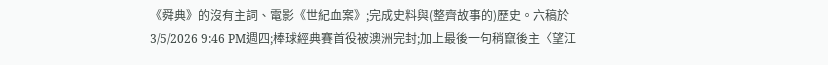《舜典》的沒有主詞、電影《世紀血案》;完成史料與(整齊故事的)歷史。六稿於3/5/2026 9:46 PM週四;棒球經典賽首役被澳洲完封;加上最後一句稍竄後主〈望江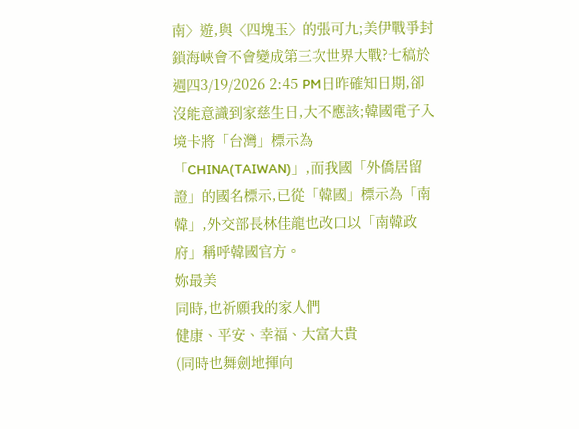南〉遊,與〈四塊玉〉的張可九;美伊戰爭封鎖海峽會不會變成第三次世界大戰?七稿於週四3/19/2026 2:45 PM日昨確知日期,卻沒能意識到家慈生日,大不應該;韓國電子入境卡將「台灣」標示為「CHINA(TAIWAN)」,而我國「外僑居留證」的國名標示,已從「韓國」標示為「南韓」,外交部長林佳龍也改口以「南韓政府」稱呼韓國官方。
妳最美
同時,也祈願我的家人們
健康、平安、幸福、大富大貴
(同時也舞劍地揮向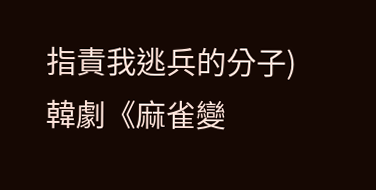指責我逃兵的分子)
韓劇《麻雀變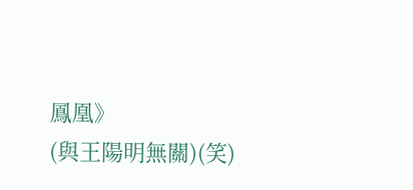鳳凰》
(與王陽明無關)(笑)